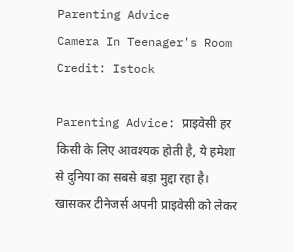Parenting Advice
Camera In Teenager's Room Credit: Istock

Parenting Advice: प्राइवेसी हर किसी के लिए आवश्‍यक होती है, ये हमेशा से दुनिया का सबसे बड़ा मुद्दा रहा है। खासकर टीनेजर्स अपनी प्राइवेसी को लेकर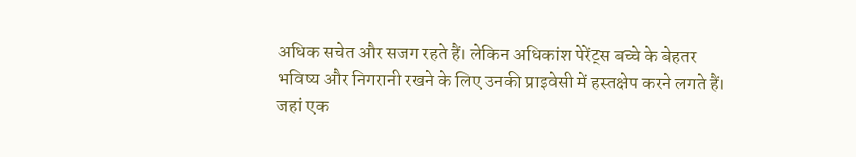अधिक सचेत और सजग रहते हैं। लेकिन अधिकांश पेरेंट्स बच्‍चे के बेहतर भविष्‍य और निगरानी रखने के लिए उनकी प्राइवेसी में हस्‍तक्षेप करने लगते हैं। जहां एक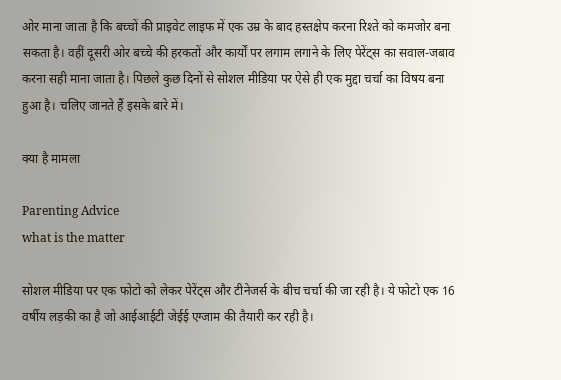ओर माना जाता है कि बच्‍चों की प्राइवेट लाइफ में एक उम्र के बाद हस्‍तक्षेप करना रिश्‍ते को कमजोर बना सकता है। वहीं दूसरी ओर बच्‍चे की हरकतों और कार्यों पर लगाम लगाने के लिए पेरेंट्स का सवाल-जबाव करना सही माना जाता है। पिछले कुछ दिनों से सोशल मीडिया पर ऐसे ही एक मुद्दा चर्चा का विषय बना हुआ है। चलिए जानते हैं इसके बारे में।

क्‍या है मामला

Parenting Advice
what is the matter

सोशल मीडिया पर एक फोटो को लेकर पेरेंट्स और टीनेजर्स के बीच चर्चा की जा रही है। ये फोटो एक 16 वर्षीय लड़की का है जो आईआईटी जेईई एग्‍जाम की तैयारी कर रही है।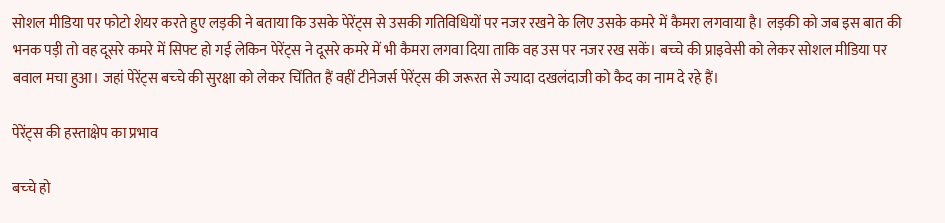सोशल मीडिया पर फोटो शेयर करते हुए लड़की ने बताया कि उसके पेरेंट्स से उसकी गतिविधियों पर नजर रखने के लिए उसके कमरे में कैमरा लगवाया है। लड़की को जब इस बात की भनक पड़ी तो वह दूसरे कमरे में सिफ्ट हो गई लेकिन पेरेंट्स ने दूसरे कमरे में भी कैमरा लगवा दिया ताकि वह उस पर नजर रख सकें। बच्‍चे की प्राइवेसी को लेकर सोशल मीडिया पर बवाल मचा हुआ। जहां पेरेंट्स बच्‍चे की सुरक्षा को लेकर चिंतित हैं वहीं टीनेजर्स पेरेंट्स की जरूरत से ज्‍यादा दखलंदाजी को कैद का नाम दे रहे हैं।

पेरेंट्स की हस्‍ताक्षेप का प्रभाव

बच्‍चे हो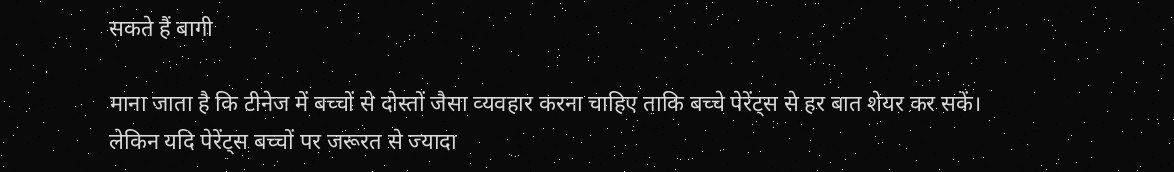सकते हैं बागी

माना जाता है कि टीनेज में बच्‍चों से दोस्‍तों जैसा व्‍यवहार करना चाहिए ताकि बच्‍चे पेरेंट्स से हर बात शेयर कर सकें। लेकिन यदि पेरेंट्स बच्‍चों पर जरूरत से ज्‍यादा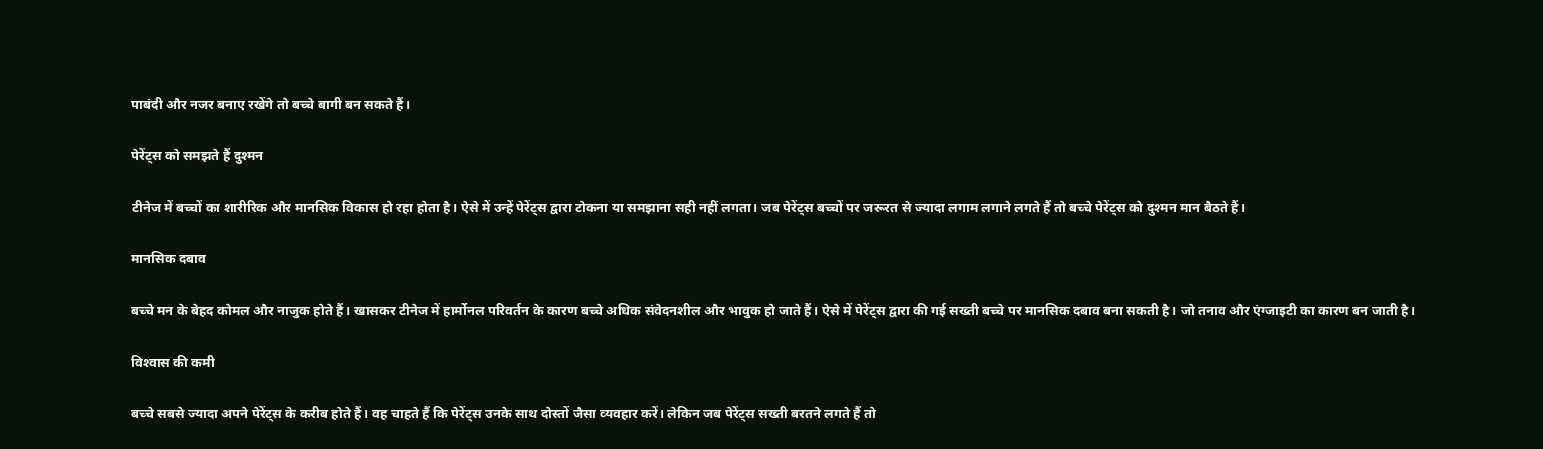पाबंदी और नजर बनाए रखेंगे तो बच्‍चे बागी बन सकते हैं।

पेरेंट्स को समझते हैं दुश्‍मन

टीनेज में बच्‍चों का शारीरिक और मानसिक विकास हो रहा होता है। ऐसे में उन्‍हें पेरेंट्स द्वारा टोकना या समझाना सही नहीं लगता। जब पेरेंट्स बच्‍चों पर जरूरत से ज्‍यादा लगाम लगाने लगते हैं तो बच्‍चे पेरेंट्स को दुश्‍मन मान बैठते हैं।

मानसिक दबाव

बच्‍चे मन के बेहद कोमल और नाजुक होते हैं। खासकर टीनेज में हार्मोनल परिवर्तन के कारण बच्‍चे अधिक संवेदनशील और भावुक हो जाते हैं। ऐसे में पेरेंट्स द्वारा की गई सख्‍ती बच्‍चे पर मानसिक दबाव बना सकती है। जो तनाव और एंग्‍जाइटी का कारण बन जाती है।

विश्‍वास की कमी

बच्‍चे सबसे ज्‍यादा अपने पेरेंट्स के करीब होते हैं। वह चाहते हैं कि पेरेंट्स उनके साथ दोस्‍तों जैसा व्‍यवहार करें। लेकिन जब पेरेंट्स सख्‍ती बरतने लगते हैं तो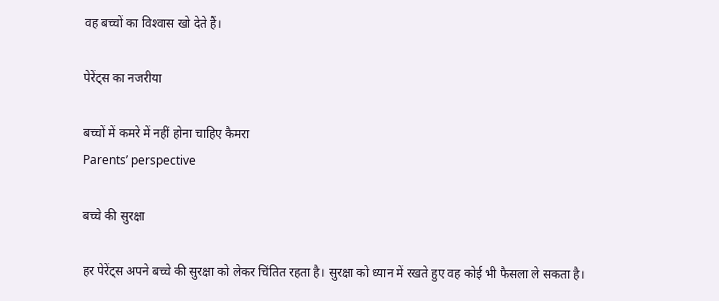वह बच्‍चों का विश्‍वास खो देते हैं।

पेरेंट्स का नजरीया

बच्‍चों में कमरे में नहीं होना चाहिए कैमरा
Parents’ perspective

बच्‍चे की सुरक्षा

हर पेरेंट्स अपने बच्‍चे की सुरक्षा को लेकर चिंतित रहता है। सुरक्षा को ध्‍यान में रखते हुए वह कोई भी फैसला ले सकता है।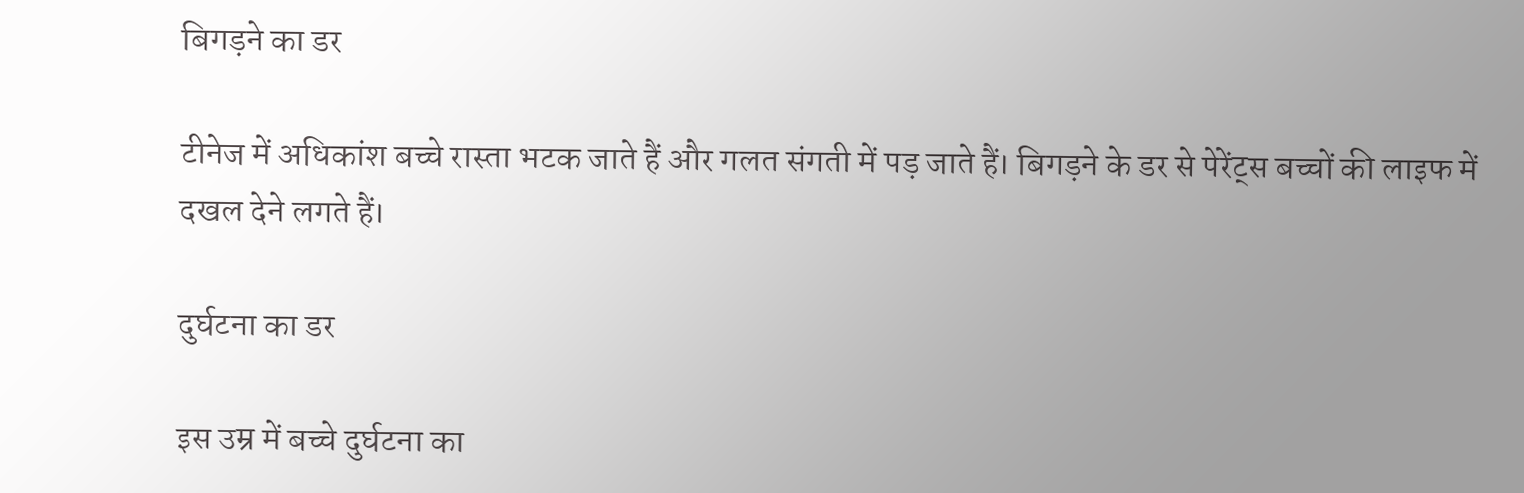बिगड़ने का डर

टीनेज में अधिकांश बच्‍चे रास्‍ता भटक जाते हैं और गलत संगती में पड़ जाते हैं। बिगड़ने के डर से पेरेंट्स बच्‍चों की लाइफ में दखल देने लगते हैं।

दुर्घटना का डर

इस उम्र में बच्‍चे दुर्घटना का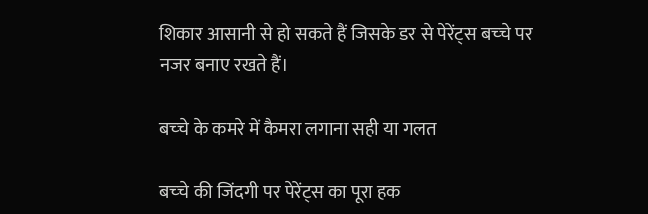शिकार आसानी से हो सकते हैं जिसके डर से पेरेंट्स बच्‍चे पर नजर बनाए रखते हैं।

बच्‍चे के कमरे में कैमरा लगाना सही या गलत

बच्‍चे की जिंदगी पर पेरेंट्स का पूरा हक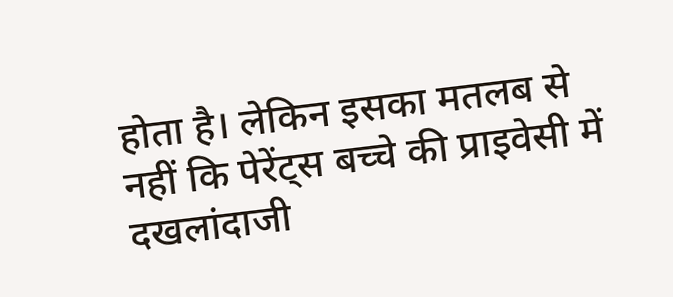होता है। लेकिन इसका मतलब से नहीं कि पेरेंट्स बच्‍चे की प्राइवेसी में दखलांदाजी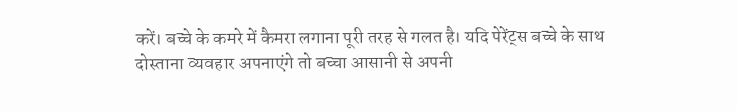करें। बच्‍चे के कमरे में कैमरा लगाना पूरी तरह से गलत है। यदि पेरेंट्स बच्‍चे के साथ दोस्‍ताना व्‍यवहार अपनाएंगे तो बच्‍चा आसानी से अपनी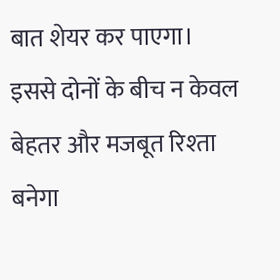बात शेयर कर पाएगा। इससे दोनों के बीच न केवल बेहतर और मजबूत रिश्‍ता बनेगा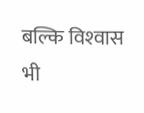बल्कि विश्‍वास भी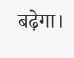बढ़ेगा।